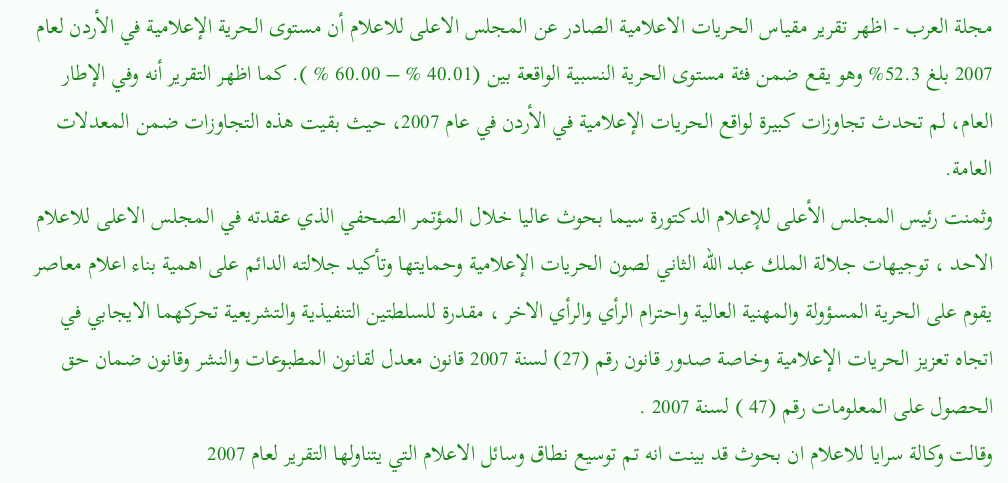مجلة العرب - اظهر تقرير مقياس الحريات الاعلامية الصادر عن المجلس الاعلى للاعلام أن مستوى الحرية الإعلامية في الأردن لعام 2007 بلغ 52.3% وهو يقع ضمن فئة مستوى الحرية النسبية الواقعة بين (40.01 % – 60.00 % ). كما اظهر التقرير أنه وفي الإطار العام، لم تحدث تجاوزات كبيرة لواقع الحريات الإعلامية في الأردن في عام 2007، حيث بقيت هذه التجاوزات ضمن المعدلات العامة.
وثمنت رئيس المجلس الأعلى للإعلام الدكتورة سيما بحوث عاليا خلال المؤتمر الصحفي الذي عقدته في المجلس الاعلى للاعلام الاحد ، توجيهات جلالة الملك عبد الله الثاني لصون الحريات الإعلامية وحمايتها وتأكيد جلالته الدائم على اهمية بناء اعلام معاصر يقوم على الحرية المسؤولة والمهنية العالية واحترام الرأي والرأي الاخر ، مقدرة للسلطتين التنفيذية والتشريعية تحركهما الايجابي في اتجاه تعزيز الحريات الإعلامية وخاصة صدور قانون رقم (27) لسنة 2007 قانون معدل لقانون المطبوعات والنشر وقانون ضمان حق الحصول على المعلومات رقم (47 ) لسنة 2007 .
وقالت وكالة سرايا للاعلام ان بحوث قد بينت انه تم توسيع نطاق وسائل الاعلام التي يتناولها التقرير لعام 2007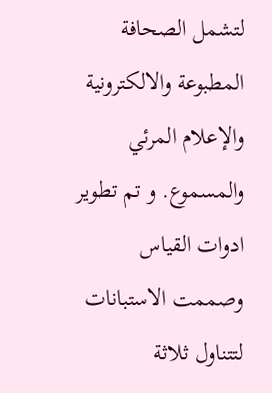لتشمل الصحافة المطبوعة والالكترونية والإعلام المرئي والمسموع. و تم تطوير ادوات القياس وصممت الاستبانات لتتناول ثلاثة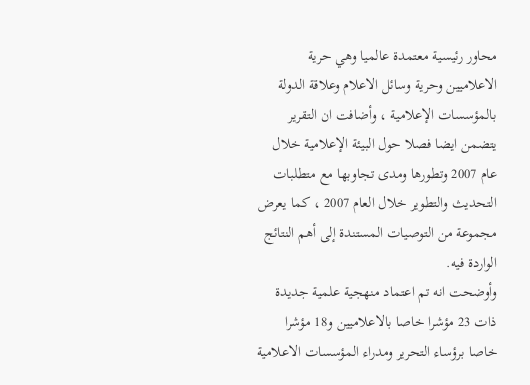محاور رئيسية معتمدة عالميا وهي حرية الاعلاميين وحرية وسائل الاعلام وعلاقة الدولة بالمؤسسات الإعلامية ، وأضافت ان التقرير يتضمن ايضا فصلا حول البيئة الإعلامية خلال عام 2007 وتطورها ومدى تجاوبها مع متطلبات التحديث والتطوير خلال العام 2007 ، كما يعرض مجموعة من التوصيات المستندة إلى أهم النتائج الواردة فيه.
وأوضحت انه تم اعتماد منهجية علمية جديدة ذات 23 مؤشرا خاصا بالاعلاميين و18 مؤشرا خاصا برؤساء التحرير ومدراء المؤسسات الاعلامية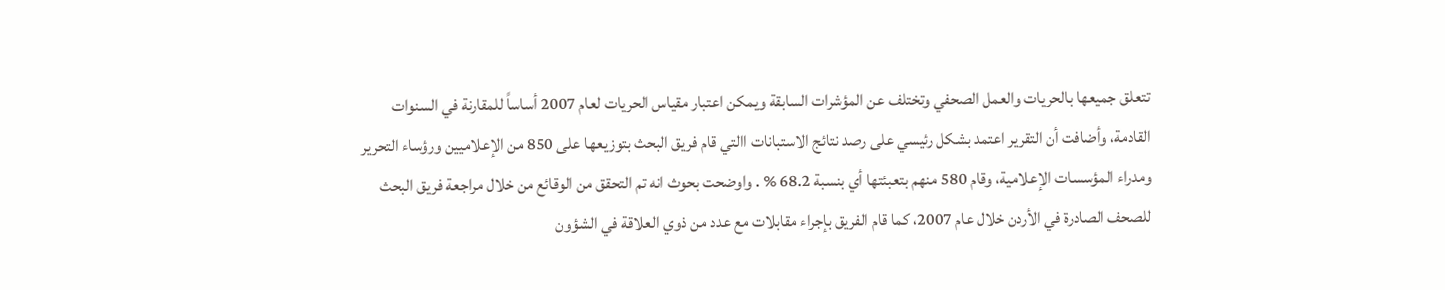تتعلق جميعها بالحريات والعمل الصحفي وتختلف عن المؤشرات السابقة ويمكن اعتبار مقياس الحريات لعام 2007 أساساً للمقارنة في السنوات القادمة، وأضافت أن التقرير اعتمد بشكل رئيسي على رصد نتائج الاستبانات االتي قام فريق البحث بتوزيعها على 850 من الإعلاميين ورؤساء التحرير ومدراء المؤسسات الإعلامية، وقام 580 منهم بتعبئتها أي بنسبة 68.2 % . واوضحت بحوث انه تم التحقق من الوقائع من خلال مراجعة فريق البحث للصحف الصادرة في الأردن خلال عام 2007، كما قام الفريق بإجراء مقابلات مع عدد من ذوي العلاقة في الشؤون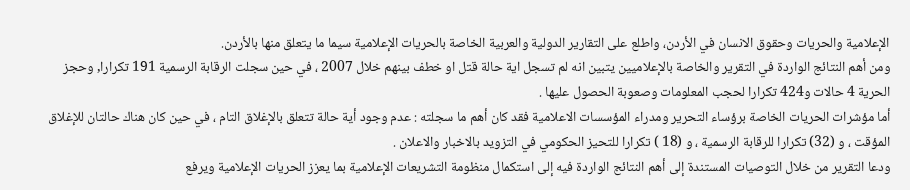الإعلامية والحريات وحقوق الانسان في الأردن، واطلع على التقارير الدولية والعربية الخاصة بالحريات الإعلامية سيما ما يتعلق منها بالأردن.
ومن أهم النتائج الواردة في التقرير والخاصة بالإعلاميين يتبين انه لم تسجل اية حالة قتل او خطف بينهم خلال 2007 ، في حين سجلت الرقابة الرسمية 191 تكرارا, وحجز الحرية 4 حالات و424 تكرارا لحجب المعلومات وصعوبة الحصول عليها .
أما مؤشرات الحريات الخاصة برؤساء التحرير ومدراء المؤسسات الاعلامية فقد كان أهم ما سجلته : عدم وجود أية حالة تتعلق بالإغلاق التام ، في حين كان هناك حالتان للإغلاق المؤقت ، و (32) تكرارا للرقابة الرسمية ، و (18 ) تكرارا للتحيز الحكومي في التزويد بالاخبار والاعلان .
ودعا التقرير من خلال التوصيات المستندة إلى أهم النتائج الواردة فيه إلى استكمال منظومة التشريعات الإعلامية بما يعزز الحريات الإعلامية ويرفع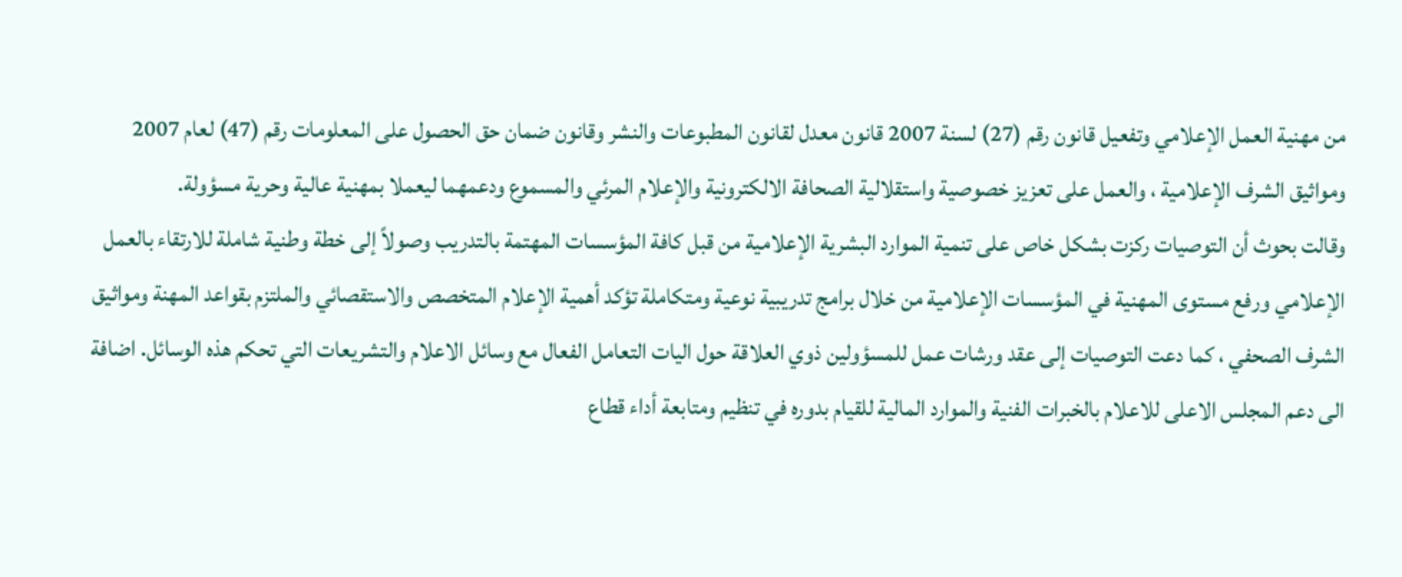من مهنية العمل الإعلامي وتفعيل قانون رقم (27) لسنة 2007 قانون معدل لقانون المطبوعات والنشر وقانون ضمان حق الحصول على المعلومات رقم (47) لعام 2007 ومواثيق الشرف الإعلامية ، والعمل على تعزيز خصوصية واستقلالية الصحافة الالكترونية والإعلام المرئي والمسموع ودعمهما ليعملا بمهنية عالية وحرية مسؤولة.
وقالت بحوث أن التوصيات ركزت بشكل خاص على تنمية الموارد البشرية الإعلامية من قبل كافة المؤسسات المهتمة بالتدريب وصولاً إلى خطة وطنية شاملة للارتقاء بالعمل الإعلامي ورفع مستوى المهنية في المؤسسات الإعلامية من خلال برامج تدريبية نوعية ومتكاملة تؤكد أهمية الإعلام المتخصص والاستقصائي والملتزم بقواعد المهنة ومواثيق الشرف الصحفي ، كما دعت التوصيات إلى عقد ورشات عمل للمسؤولين ذوي العلاقة حول اليات التعامل الفعال مع وسائل الاعلام والتشريعات التي تحكم هذه الوسائل. اضافة الى دعم المجلس الاعلى للاعلام بالخبرات الفنية والموارد المالية للقيام بدوره في تنظيم ومتابعة أداء قطاع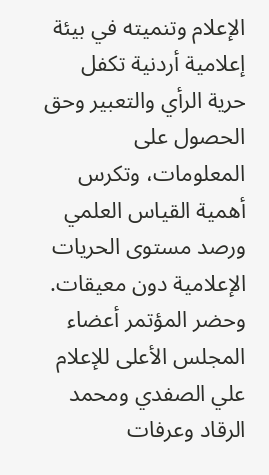الإعلام وتنميته في بيئة إعلامية أردنية تكفل حرية الرأي والتعبير وحق الحصول على المعلومات، وتكرس أهمية القياس العلمي ورصد مستوى الحريات الإعلامية دون معيقات.
وحضر المؤتمر أعضاء المجلس الأعلى للإعلام علي الصفدي ومحمد الرقاد وعرفات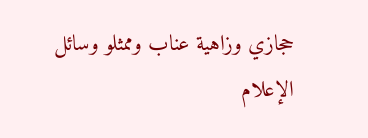حجازي وزاهية عناب وممثلو وسائل الإعلام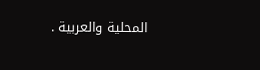المحلية والعربية .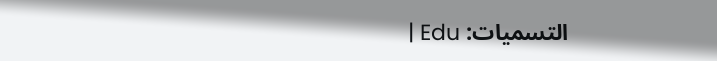التسميات: Edu |